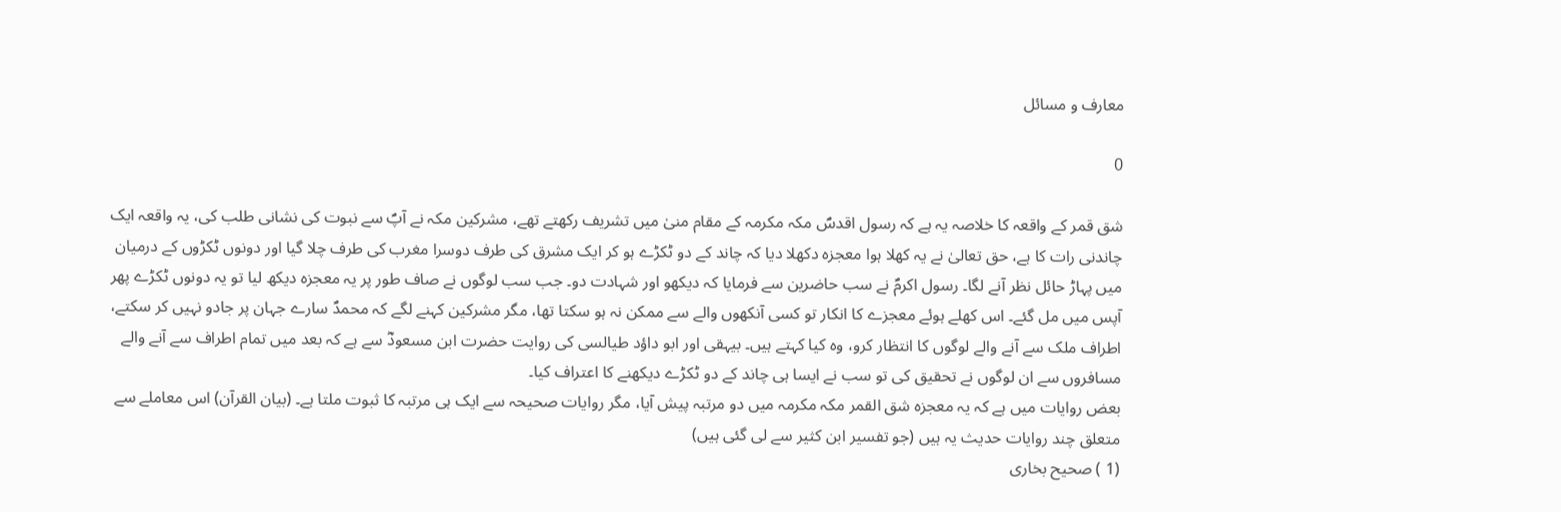معارف و مسائل

0

شق قمر کے واقعہ کا خلاصہ یہ ہے کہ رسول اقدسؐ مکہ مکرمہ کے مقام منیٰ میں تشریف رکھتے تھے، مشرکین مکہ نے آپؐ سے نبوت کی نشانی طلب کی، یہ واقعہ ایک چاندنی رات کا ہے، حق تعالیٰ نے یہ کھلا ہوا معجزہ دکھلا دیا کہ چاند کے دو ٹکڑے ہو کر ایک مشرق کی طرف دوسرا مغرب کی طرف چلا گیا اور دونوں ٹکڑوں کے درمیان میں پہاڑ حائل نظر آنے لگا۔ رسول اکرمؐ نے سب حاضرین سے فرمایا کہ دیکھو اور شہادت دو۔ جب سب لوگوں نے صاف طور پر یہ معجزہ دیکھ لیا تو یہ دونوں ٹکڑے پھر آپس میں مل گئے۔ اس کھلے ہوئے معجزے کا انکار تو کسی آنکھوں والے سے ممکن نہ ہو سکتا تھا، مگر مشرکین کہنے لگے کہ محمدؐ سارے جہان پر جادو نہیں کر سکتے، اطراف ملک سے آنے والے لوگوں کا انتظار کرو، وہ کیا کہتے ہیں۔ بیہقی اور ابو داؤد طیالسی کی روایت حضرت ابن مسعودؓ سے ہے کہ بعد میں تمام اطراف سے آنے والے مسافروں سے ان لوگوں نے تحقیق کی تو سب نے ایسا ہی چاند کے دو ٹکڑے دیکھنے کا اعتراف کیا۔
بعض روایات میں ہے کہ یہ معجزہ شق القمر مکہ مکرمہ میں دو مرتبہ پیش آیا، مگر روایات صحیحہ سے ایک ہی مرتبہ کا ثبوت ملتا ہے۔ (بیان القرآن) اس معاملے سے متعلق چند روایات حدیث یہ ہیں (جو تفسیر ابن کثیر سے لی گئی ہیں)
(1 ) صحیح بخاری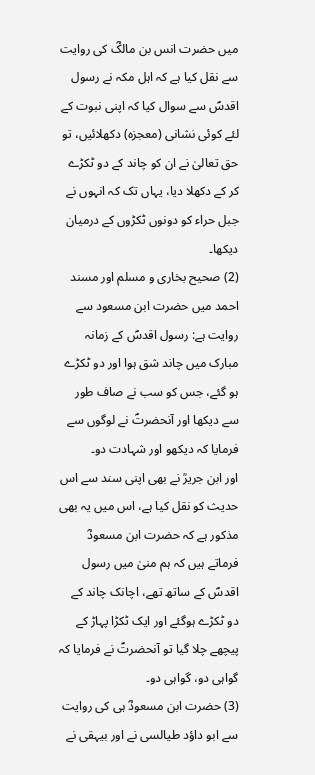میں حضرت انس بن مالکؓ کی روایت سے نقل کیا ہے کہ اہل مکہ نے رسول اقدسؐ سے سوال کیا کہ اپنی نبوت کے لئے کوئی نشانی (معجزہ) دکھلائیں، تو حق تعالیٰ نے ان کو چاند کے دو ٹکڑے کر کے دکھلا دیا، یہاں تک کہ انہوں نے جبل حراء کو دونوں ٹکڑوں کے درمیان دیکھا۔
(2) صحیح بخاری و مسلم اور مسند احمد میں حضرت ابن مسعود سے روایت ہے: رسول اقدسؐ کے زمانہ مبارک میں چاند شق ہوا اور دو ٹکڑے ہو گئے، جس کو سب نے صاف طور سے دیکھا اور آنحضرتؐ نے لوگوں سے فرمایا کہ دیکھو اور شہادت دو۔
اور ابن جریرؒ نے بھی اپنی سند سے اس حدیث کو نقل کیا ہے، اس میں یہ بھی مذکور ہے کہ حضرت ابن مسعودؓ فرماتے ہیں کہ ہم منیٰ میں رسول اقدسؐ کے ساتھ تھے، اچانک چاند کے دو ٹکڑے ہوگئے اور ایک ٹکڑا پہاڑ کے پیچھے چلا گیا تو آنحضرتؐ نے فرمایا کہ گواہی دو، گواہی دو۔
(3) حضرت ابن مسعودؓ ہی کی روایت سے ابو داؤد طیالسی نے اور بیہقی نے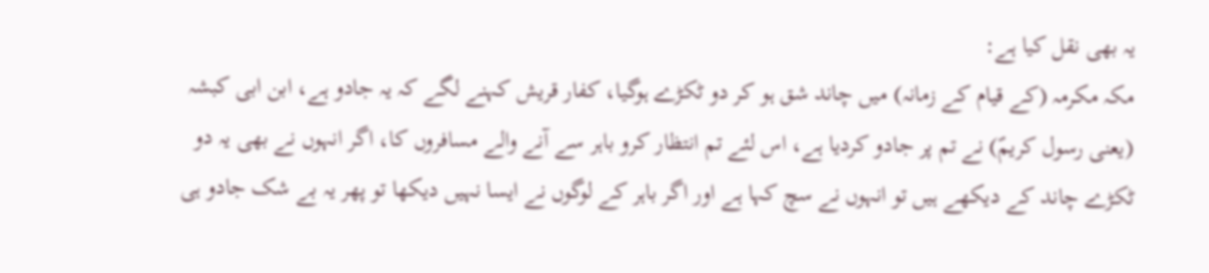یہ بھی نقل کیا ہے:
مکہ مکرمہ (کے قیام کے زمانہ) میں چاند شق ہو کر دو ٹکڑے ہوگیا، کفار قریش کہنے لگے کہ یہ جادو ہے، ابن ابی کبشہ (یعنی رسول کریمؐ) نے تم پر جادو کردیا ہے، اس لئے تم انتظار کرو باہر سے آنے والے مسافروں کا، اگر انہوں نے بھی یہ دو ٹکڑے چاند کے دیکھے ہیں تو انہوں نے سچ کہا ہے اور اگر باہر کے لوگوں نے ایسا نہیں دیکھا تو پھر یہ بے شک جادو ہی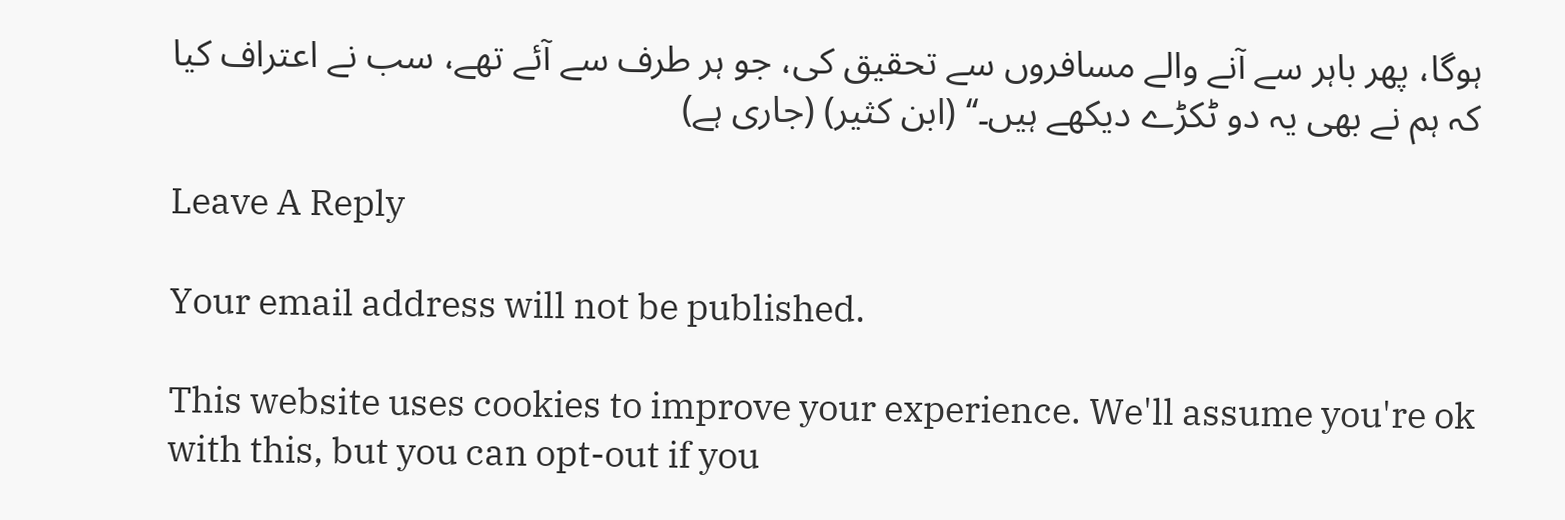ہوگا، پھر باہر سے آنے والے مسافروں سے تحقیق کی، جو ہر طرف سے آئے تھے، سب نے اعتراف کیا کہ ہم نے بھی یہ دو ٹکڑے دیکھے ہیں۔‘‘ (ابن کثیر) (جاری ہے)

Leave A Reply

Your email address will not be published.

This website uses cookies to improve your experience. We'll assume you're ok with this, but you can opt-out if you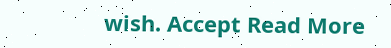wish. Accept Read More